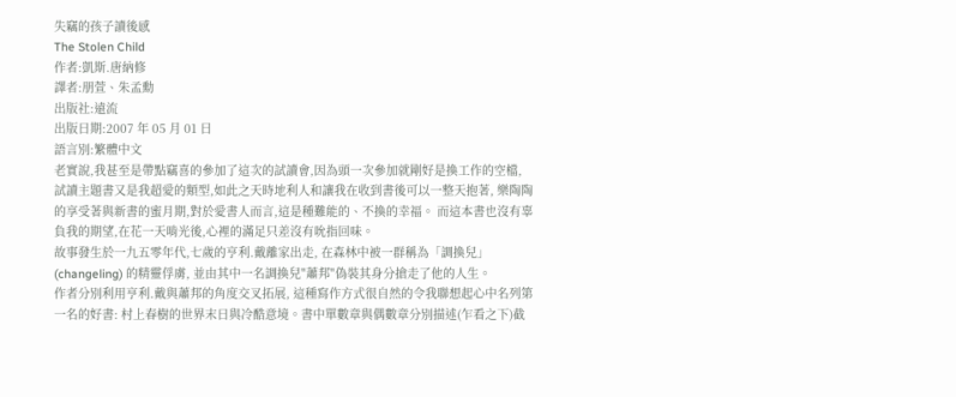失竊的孩子讀後感
The Stolen Child
作者:凱斯.唐納修
譯者:朋萱、朱孟勳
出版社:遠流
出版日期:2007 年 05 月 01 日
語言別:繁體中文
老實說,我甚至是帶點竊喜的參加了這次的試讀會,因為頭一次參加就剛好是換工作的空檔, 試讀主題書又是我超愛的類型,如此之天時地利人和讓我在收到書後可以一整天抱著, 樂陶陶的享受著與新書的蜜月期,對於愛書人而言,這是種難能的、不換的幸福。 而這本書也沒有辜負我的期望,在花一天啃光後,心裡的滿足只差沒有吮指回味。
故事發生於一九五零年代,七歲的亨利.戴離家出走, 在森林中被一群稱為「調換兒」(changeling) 的精靈俘虜, 並由其中一名調換兒"蕭邦"偽裝其身分搶走了他的人生。
作者分別利用亨利.戴與蕭邦的角度交叉拓展, 這種寫作方式很自然的令我聯想起心中名列第一名的好書: 村上春樹的世界末日與冷酷意境。書中單數章與偶數章分別描述(乍看之下)截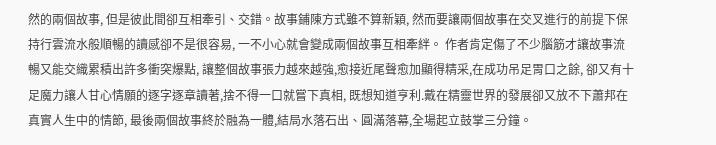然的兩個故事, 但是彼此間卻互相牽引、交錯。故事鋪陳方式雖不算新穎, 然而要讓兩個故事在交叉進行的前提下保持行雲流水般順暢的讀感卻不是很容易, 一不小心就會變成兩個故事互相牽絆。 作者肯定傷了不少腦筋才讓故事流暢又能交織累積出許多衝突爆點, 讓整個故事張力越來越強,愈接近尾聲愈加顯得精采,在成功吊足胃口之餘, 卻又有十足魔力讓人甘心情願的逐字逐章讀著,捨不得一口就嘗下真相, 既想知道亨利.戴在精靈世界的發展卻又放不下蕭邦在真實人生中的情節, 最後兩個故事終於融為一體,結局水落石出、圓滿落幕,全場起立鼓掌三分鐘。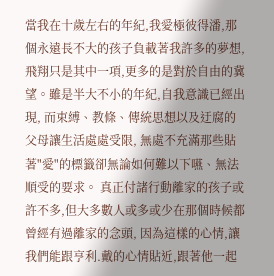當我在十歲左右的年紀,我愛極彼得潘,那個永遠長不大的孩子負載著我許多的夢想, 飛翔只是其中一項,更多的是對於自由的冀望。雖是半大不小的年紀,自我意識已經出現, 而束縛、教條、傳統思想以及迂腐的父母讓生活處處受限, 無處不充滿那些貼著"愛"的標籤卻無論如何難以下嚥、無法順受的要求。 真正付諸行動離家的孩子或許不多,但大多數人或多或少在那個時候都曾經有過離家的念頭, 因為這樣的心情,讓我們能跟亨利.戴的心情貼近,跟著他一起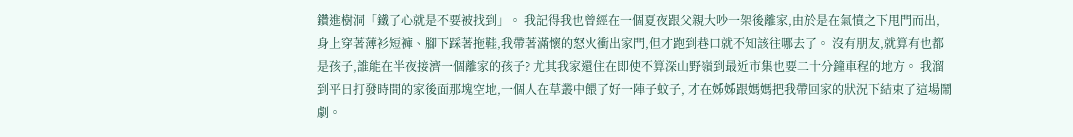鑽進樹洞「鐵了心就是不要被找到」。 我記得我也曾經在一個夏夜跟父親大吵一架後離家,由於是在氣憤之下甩門而出, 身上穿著薄衫短褲、腳下踩著拖鞋,我帶著滿懷的怒火衝出家門,但才跑到巷口就不知該往哪去了。 沒有朋友,就算有也都是孩子,誰能在半夜接濟一個離家的孩子? 尤其我家還住在即使不算深山野嶺到最近市集也要二十分鐘車程的地方。 我溜到平日打發時間的家後面那塊空地,一個人在草叢中餵了好一陣子蚊子, 才在姊姊跟媽媽把我帶回家的狀況下結束了這場鬧劇。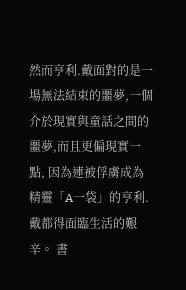然而亨利.戴面對的是一場無法結束的噩夢,一個介於現實與童話之間的噩夢,而且更偏現實一點, 因為連被俘虜成為精靈「A一袋」的亨利.戴都得面臨生活的艱辛。 書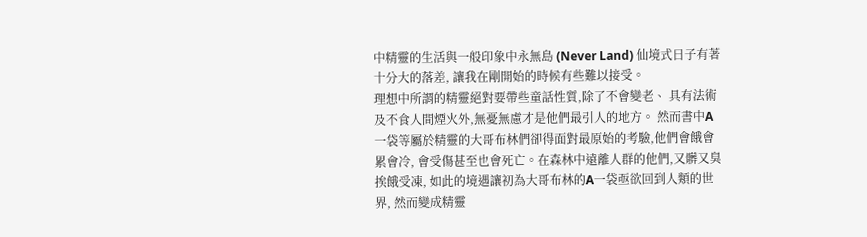中精靈的生活與一般印象中永無島 (Never Land) 仙境式日子有著十分大的落差, 讓我在剛開始的時候有些難以接受。
理想中所謂的精靈絕對要帶些童話性質,除了不會變老、 具有法術及不食人間煙火外,無憂無慮才是他們最引人的地方。 然而書中A一袋等屬於精靈的大哥布林們卻得面對最原始的考驗,他們會餓會累會冷, 會受傷甚至也會死亡。在森林中遠離人群的他們,又髒又臭挨餓受凍, 如此的境遇讓初為大哥布林的A一袋亟欲回到人類的世界, 然而變成精靈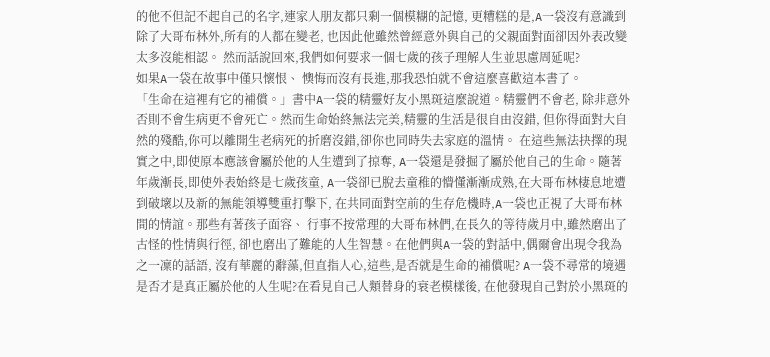的他不但記不起自己的名字,連家人朋友都只剩一個模糊的記憶, 更糟糕的是,A一袋沒有意識到除了大哥布林外,所有的人都在變老, 也因此他雖然曾經意外與自己的父親面對面卻因外表改變太多沒能相認。 然而話說回來,我們如何要求一個七歲的孩子理解人生並思慮周延呢?
如果A一袋在故事中僅只懷恨、 懊悔而沒有長進,那我恐怕就不會這麼喜歡這本書了。
「生命在這裡有它的補償。」書中A一袋的精靈好友小黑斑這麼說道。精靈們不會老, 除非意外否則不會生病更不會死亡。然而生命始終無法完美,精靈的生活是很自由沒錯, 但你得面對大自然的殘酷,你可以離開生老病死的折磨沒錯,卻你也同時失去家庭的溫情。 在這些無法抉擇的現實之中,即使原本應該會屬於他的人生遭到了掠奪, A一袋還是發掘了屬於他自己的生命。隨著年歲漸長,即使外表始終是七歲孩童, A一袋卻已脫去童稚的懵懂漸漸成熟,在大哥布林棲息地遭到破壞以及新的無能領導雙重打擊下, 在共同面對空前的生存危機時,A一袋也正視了大哥布林間的情誼。那些有著孩子面容、 行事不按常理的大哥布林們,在長久的等待歲月中,雖然磨出了古怪的性情與行徑, 卻也磨出了難能的人生智慧。在他們與A一袋的對話中,偶爾會出現令我為之一凜的話語, 沒有華麗的辭藻,但直指人心,這些,是否就是生命的補償呢? A一袋不尋常的境遇是否才是真正屬於他的人生呢?在看見自己人類替身的衰老模樣後, 在他發現自己對於小黑斑的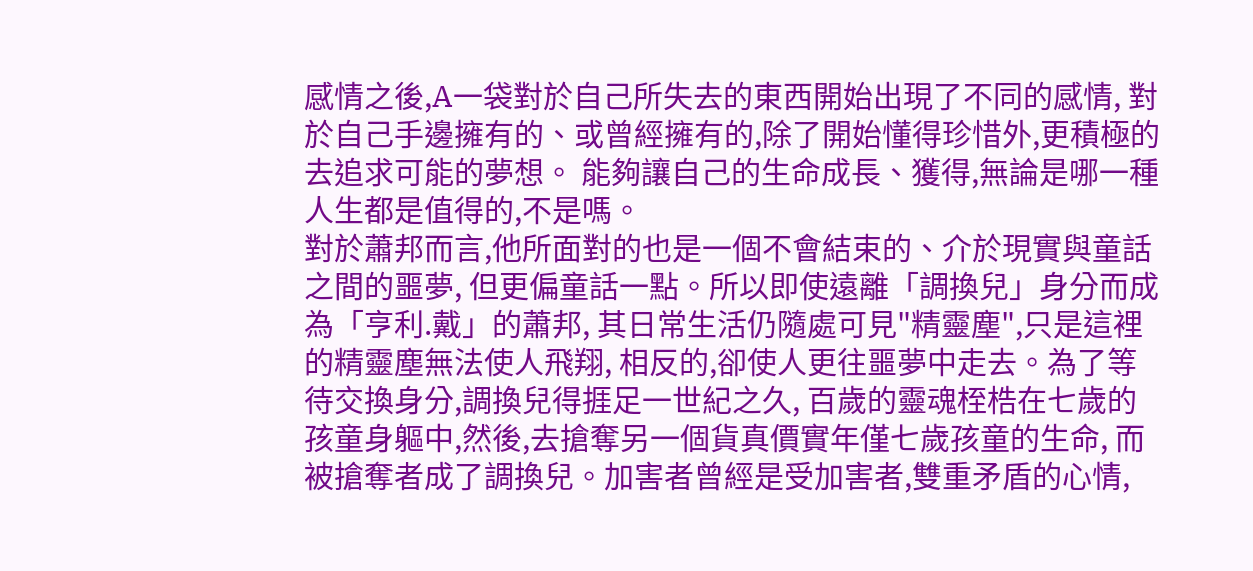感情之後,A一袋對於自己所失去的東西開始出現了不同的感情, 對於自己手邊擁有的、或曾經擁有的,除了開始懂得珍惜外,更積極的去追求可能的夢想。 能夠讓自己的生命成長、獲得,無論是哪一種人生都是值得的,不是嗎。
對於蕭邦而言,他所面對的也是一個不會結束的、介於現實與童話之間的噩夢, 但更偏童話一點。所以即使遠離「調換兒」身分而成為「亨利.戴」的蕭邦, 其日常生活仍隨處可見"精靈塵",只是這裡的精靈塵無法使人飛翔, 相反的,卻使人更往噩夢中走去。為了等待交換身分,調換兒得捱足一世紀之久, 百歲的靈魂桎梏在七歲的孩童身軀中,然後,去搶奪另一個貨真價實年僅七歲孩童的生命, 而被搶奪者成了調換兒。加害者曾經是受加害者,雙重矛盾的心情,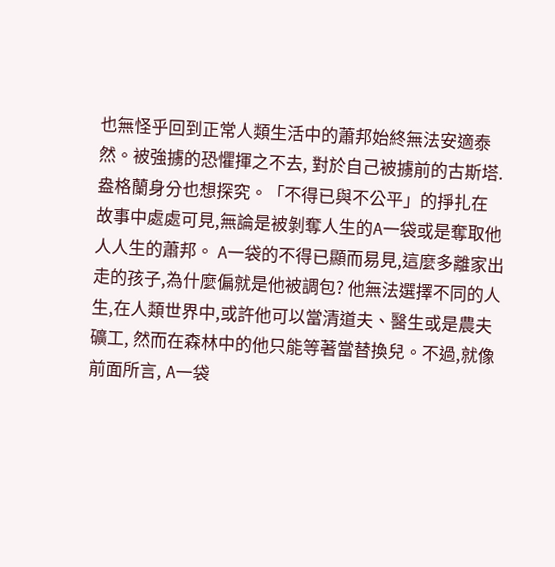也無怪乎回到正常人類生活中的蕭邦始終無法安適泰然。被強擄的恐懼揮之不去, 對於自己被擄前的古斯塔.盎格蘭身分也想探究。「不得已與不公平」的掙扎在 故事中處處可見,無論是被剝奪人生的A一袋或是奪取他人人生的蕭邦。 A一袋的不得已顯而易見,這麼多離家出走的孩子,為什麼偏就是他被調包? 他無法選擇不同的人生,在人類世界中,或許他可以當清道夫、醫生或是農夫礦工, 然而在森林中的他只能等著當替換兒。不過,就像前面所言, A一袋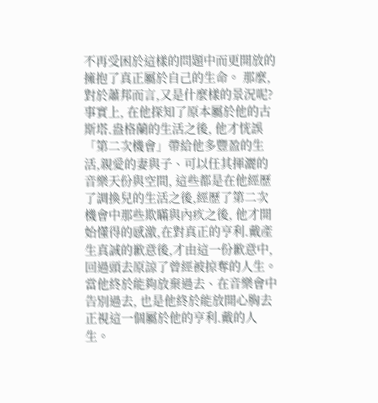不再受困於這樣的問題中而更開放的擁抱了真正屬於自己的生命。 那麼,對於蕭邦而言,又是什麼樣的景況呢?事實上, 在他探知了原本屬於他的古斯塔.盎格蘭的生活之後, 他才恍誤「第二次機會」帶給他多豐盈的生活,親愛的妻與子、可以任其揮灑的音樂天份與空間, 這些都是在他經歷了調換兒的生活之後,經歷了第二次機會中那些欺瞞與內疚之後, 他才開始懂得的感激,在對真正的亨利.戴產生真誠的歉意後,才由這一份歉意中, 回過頭去原諒了曾經被掠奪的人生。當他終於能夠放棄過去、在音樂會中告別過去, 也是他終於能放開心胸去正視這一個屬於他的亨利.戴的人生。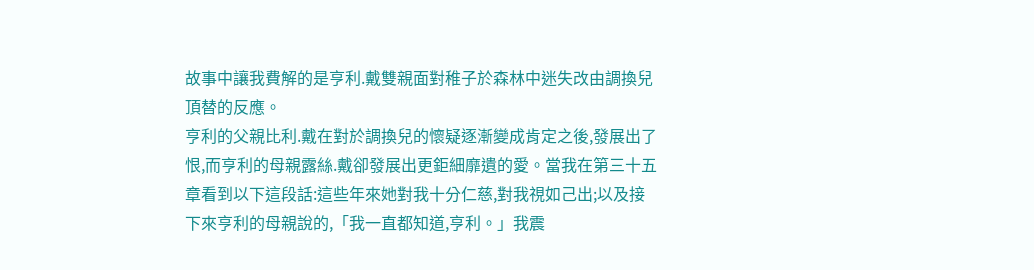故事中讓我費解的是亨利.戴雙親面對稚子於森林中迷失改由調換兒頂替的反應。
亨利的父親比利.戴在對於調換兒的懷疑逐漸變成肯定之後,發展出了恨,而亨利的母親露絲.戴卻發展出更鉅細靡遺的愛。當我在第三十五章看到以下這段話:這些年來她對我十分仁慈,對我視如己出;以及接下來亨利的母親說的,「我一直都知道,亨利。」我震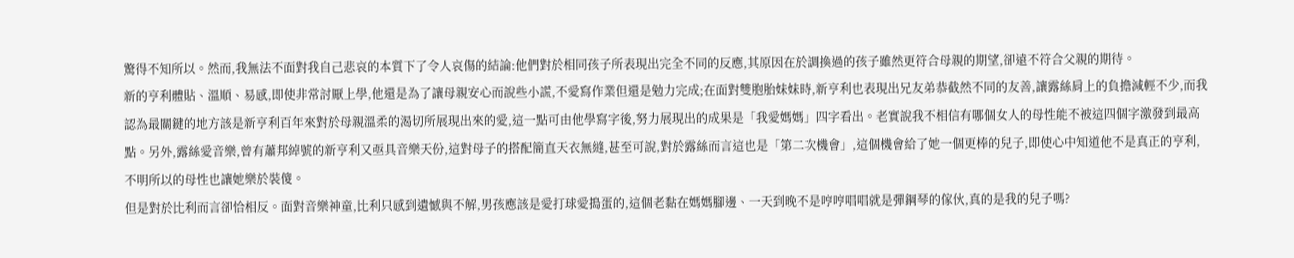驚得不知所以。然而,我無法不面對我自己悲哀的本質下了令人哀傷的結論:他們對於相同孩子所表現出完全不同的反應,其原因在於調換過的孩子雖然更符合母親的期望,卻遠不符合父親的期待。
新的亨利體貼、溫順、易感,即使非常討厭上學,他還是為了讓母親安心而說些小謊,不愛寫作業但還是勉力完成;在面對雙胞胎妹妹時,新亨利也表現出兄友弟恭截然不同的友善,讓露絲肩上的負擔減輕不少,而我認為最關鍵的地方該是新亨利百年來對於母親溫柔的渴切所展現出來的愛,這一點可由他學寫字後,努力展現出的成果是「我愛媽媽」四字看出。老實說我不相信有哪個女人的母性能不被這四個字激發到最高點。另外,露絲愛音樂,曾有蕭邦綽號的新亨利又亟具音樂天份,這對母子的搭配簡直天衣無縫,甚至可說,對於露絲而言這也是「第二次機會」,這個機會給了她一個更棒的兒子,即使心中知道他不是真正的亨利,不明所以的母性也讓她樂於裝傻。
但是對於比利而言卻恰相反。面對音樂神童,比利只感到遺憾與不解,男孩應該是愛打球愛搗蛋的,這個老黏在媽媽腳邊、一天到晚不是哼哼唱唱就是彈鋼琴的傢伙,真的是我的兒子嗎?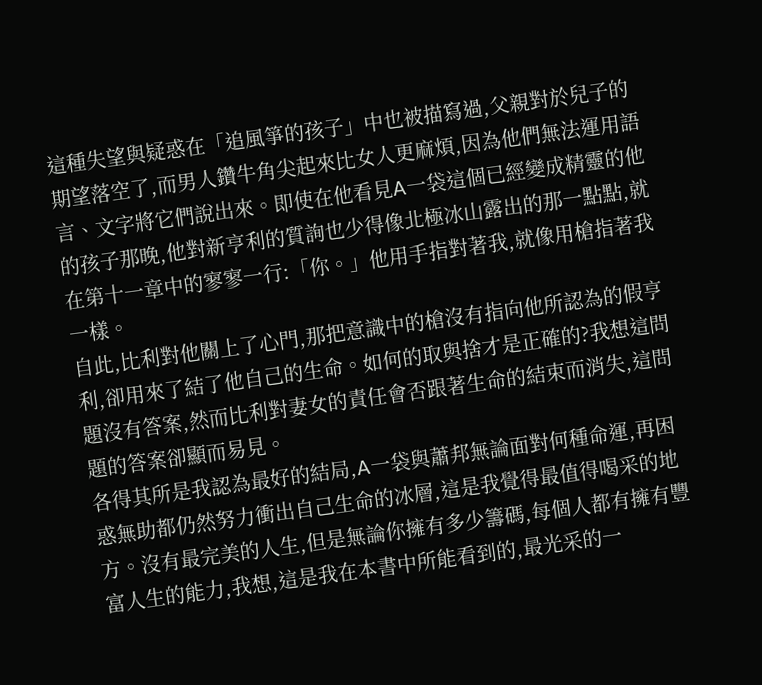這種失望與疑惑在「追風箏的孩子」中也被描寫過,父親對於兒子的期望落空了,而男人鑽牛角尖起來比女人更麻煩,因為他們無法運用語言、文字將它們說出來。即使在他看見A一袋這個已經變成精靈的他的孩子那晚,他對新亨利的質詢也少得像北極冰山露出的那一點點,就在第十一章中的寥寥一行:「你。」他用手指對著我,就像用槍指著我一樣。
自此,比利對他關上了心門,那把意識中的槍沒有指向他所認為的假亨利,卻用來了結了他自己的生命。如何的取與捨才是正確的?我想這問題沒有答案,然而比利對妻女的責任會否跟著生命的結束而消失,這問題的答案卻顯而易見。
各得其所是我認為最好的結局,A一袋與蕭邦無論面對何種命運,再困惑無助都仍然努力衝出自己生命的冰層,這是我覺得最值得喝采的地方。沒有最完美的人生,但是無論你擁有多少籌碼,每個人都有擁有豐富人生的能力,我想,這是我在本書中所能看到的,最光采的一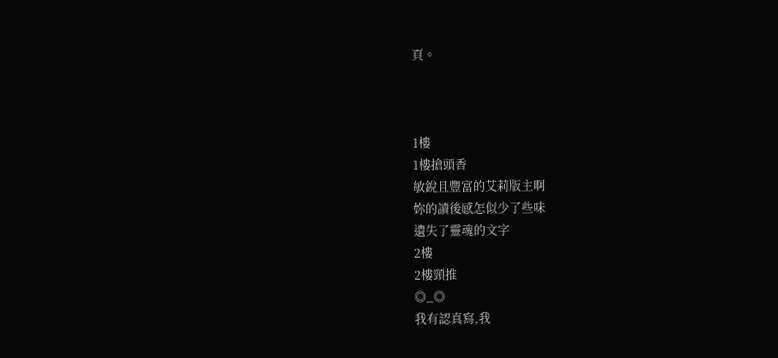頁。



1樓
1樓搶頭香
敏銳且豐富的艾莉版主啊
妳的讀後感怎似少了些味
遺失了靈魂的文字
2樓
2樓頸推
◎_◎
我有認真寫,我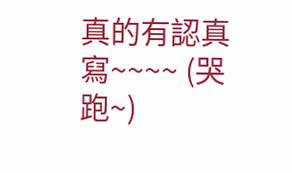真的有認真寫~~~~ (哭跑~)